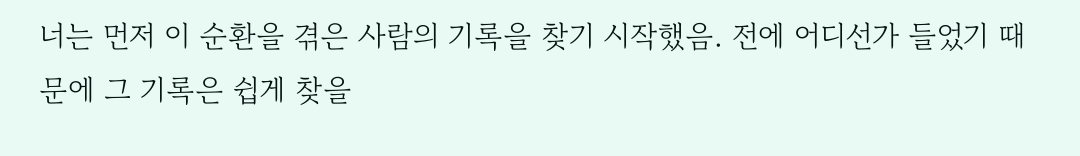너는 먼저 이 순환을 겪은 사람의 기록을 찾기 시작했음. 전에 어디선가 들었기 때문에 그 기록은 쉽게 찾을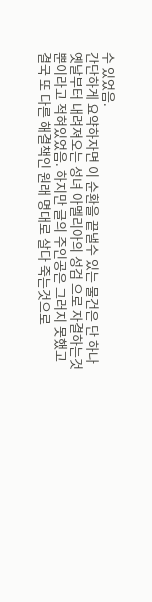수 있었음.
간단하게 요약하자면 이 순환을 끝낼수 있는 물건은 단 하나 옛날부터 내려져오는 성녀 아멜리아의 성검 으로 자결하는것 뿐이라고 적혀있었음. 하지만 글의 주인공은 그러지 못했고 결국 또 다른 해결책인 원래 명대로 살다 죽는것으로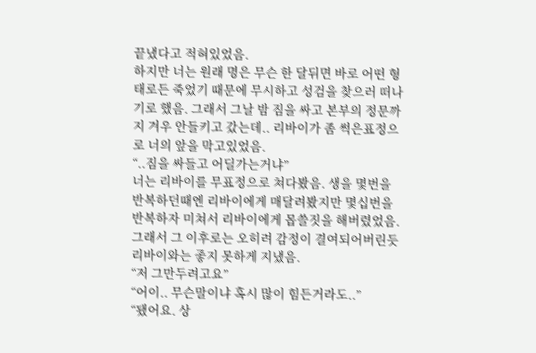끝냈다고 적혀있었음.
하지만 너는 원래 명은 무슨 한 달뒤면 바로 어떤 형태로든 죽었기 때문에 무시하고 성검을 찾으러 떠나기로 했음. 그래서 그날 밤 짐을 싸고 본부의 정문까지 겨우 안들키고 갔는데.. 리바이가 좀 썩은표정으로 너의 앞을 막고있었음.
“..짐을 싸들고 어딜가는거냐”
너는 리바이를 무표정으로 쳐다봤음. 생을 몇번을 반복하던때엔 리바이에게 매달려봤지만 몇십번을 반복하자 미쳐서 리바이에게 몹쓸짓을 해버렸었음. 그래서 그 이후로는 오히려 감정이 결여되어버린듯 리바이와는 좋지 못하게 지냈음.
“저 그만두려고요”
“어이.. 무슨말이냐 혹시 많이 힘든거라도..”
“됐어요. 상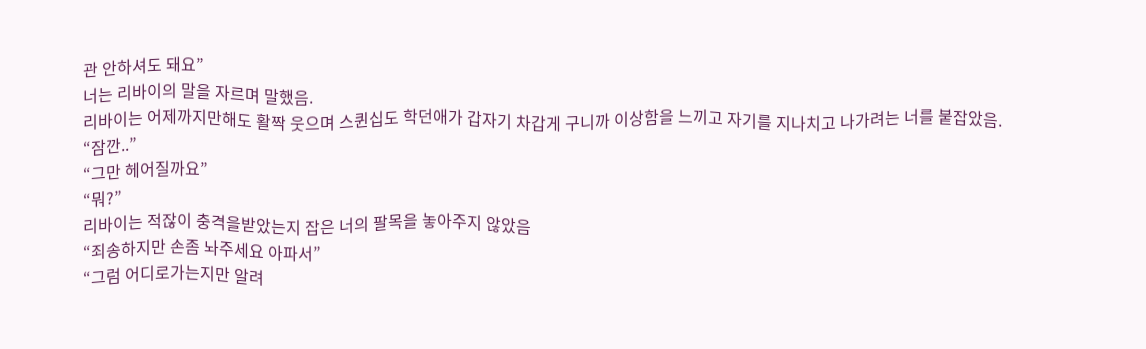관 안하셔도 돼요”
너는 리바이의 말을 자르며 말했음.
리바이는 어제까지만해도 활짝 웃으며 스퀸십도 학던애가 갑자기 차갑게 구니까 이상함을 느끼고 자기를 지나치고 나가려는 너를 붙잡았음.
“잠깐..”
“그만 헤어질까요”
“뭐?”
리바이는 적잖이 충격을받았는지 잡은 너의 팔목을 놓아주지 않았음
“죄송하지만 손좀 놔주세요 아파서”
“그럼 어디로가는지만 알려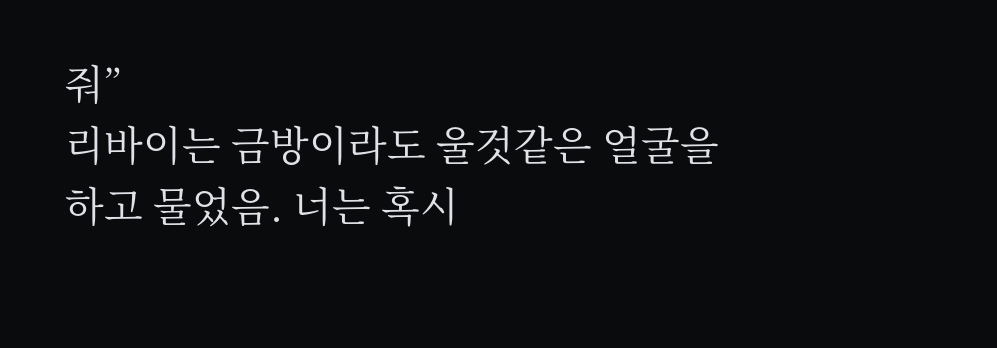줘”
리바이는 금방이라도 울것같은 얼굴을 하고 물었음. 너는 혹시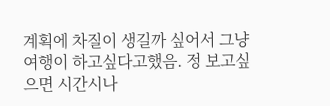계획에 차질이 생길까 싶어서 그냥 여행이 하고싶다고했음. 정 보고싶으면 시간시나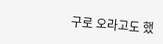구로 오라고도 했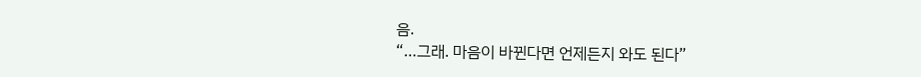음.
“…그래. 마음이 바뀐다면 언제든지 와도 된다”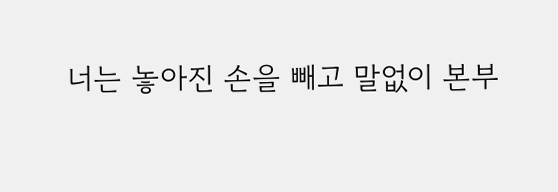너는 놓아진 손을 빼고 말없이 본부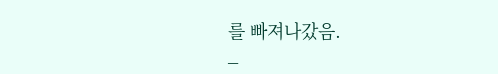를 빠져나갔음.
_